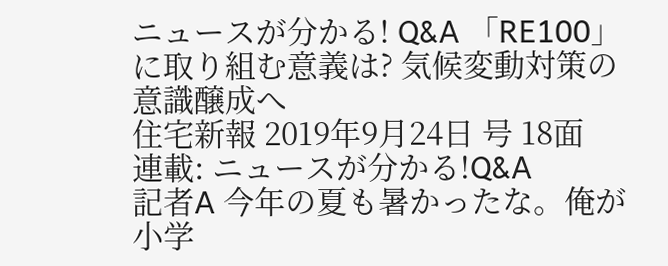ニュースが分かる! Q&A 「RE100」に取り組む意義は? 気候変動対策の意識醸成へ
住宅新報 2019年9月24日 号 18面
連載: ニュースが分かる!Q&A
記者A 今年の夏も暑かったな。俺が小学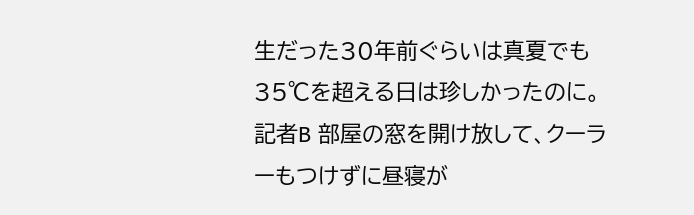生だった30年前ぐらいは真夏でも35℃を超える日は珍しかったのに。
記者B 部屋の窓を開け放して、クーラーもつけずに昼寝が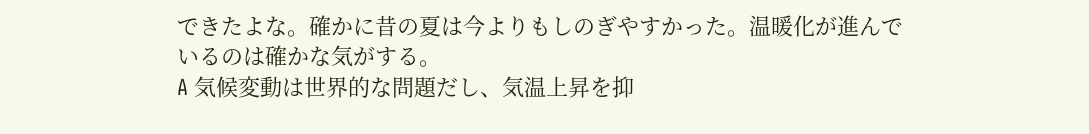できたよな。確かに昔の夏は今よりもしのぎやすかった。温暖化が進んでいるのは確かな気がする。
A 気候変動は世界的な問題だし、気温上昇を抑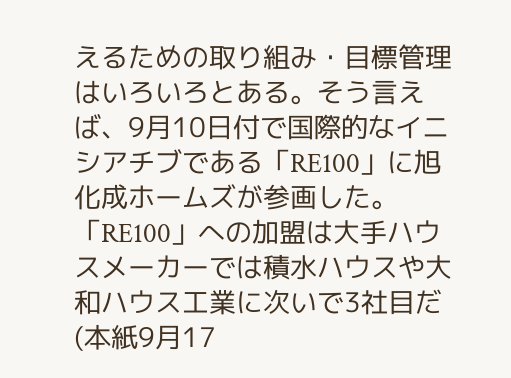えるための取り組み・目標管理はいろいろとある。そう言えば、9月10日付で国際的なイニシアチブである「RE100」に旭化成ホームズが参画した。「RE100」への加盟は大手ハウスメーカーでは積水ハウスや大和ハウス工業に次いで3社目だ(本紙9月17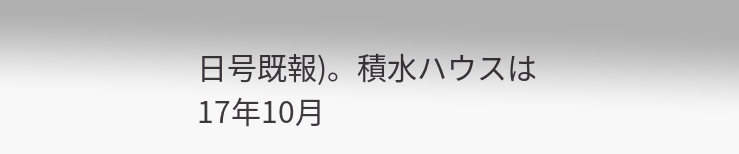日号既報)。積水ハウスは17年10月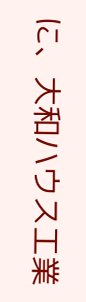に、大和ハウス工業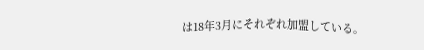は18年3月にそれぞれ加盟している。